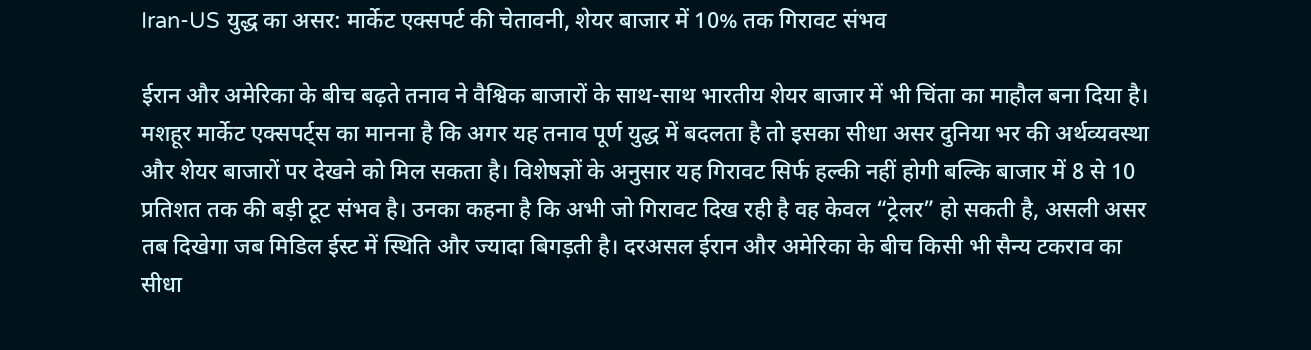Iran-US युद्ध का असर: मार्केट एक्सपर्ट की चेतावनी, शेयर बाजार में 10% तक गिरावट संभव

ईरान और अमेरिका के बीच बढ़ते तनाव ने वैश्विक बाजारों के साथ-साथ भारतीय शेयर बाजार में भी चिंता का माहौल बना दिया है। मशहूर मार्केट एक्सपर्ट्स का मानना है कि अगर यह तनाव पूर्ण युद्ध में बदलता है तो इसका सीधा असर दुनिया भर की अर्थव्यवस्था और शेयर बाजारों पर देखने को मिल सकता है। विशेषज्ञों के अनुसार यह गिरावट सिर्फ हल्की नहीं होगी बल्कि बाजार में 8 से 10 प्रतिशत तक की बड़ी टूट संभव है। उनका कहना है कि अभी जो गिरावट दिख रही है वह केवल “ट्रेलर” हो सकती है, असली असर तब दिखेगा जब मिडिल ईस्ट में स्थिति और ज्यादा बिगड़ती है। दरअसल ईरान और अमेरिका के बीच किसी भी सैन्य टकराव का सीधा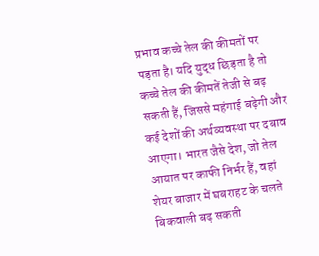प्रभाव कच्चे तेल की कीमतों पर पड़ता है। यदि युद्ध छिड़ता है तो कच्चे तेल की कीमतें तेजी से बढ़ सकती हैं, जिससे महंगाई बढ़ेगी और कई देशों की अर्थव्यवस्था पर दबाव आएगा। भारत जैसे देश, जो तेल आयात पर काफी निर्भर हैं, वहां शेयर बाजार में घबराहट के चलते बिकवाली बढ़ सकती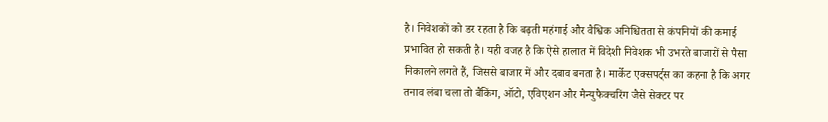है। निवेशकों को डर रहता है कि बढ़ती महंगाई और वैश्विक अनिश्चितता से कंपनियों की कमाई प्रभावित हो सकती है। यही वजह है कि ऐसे हालात में विदेशी निवेशक भी उभरते बाजारों से पैसा निकालने लगते हैं, जिससे बाजार में और दबाव बनता है। मार्केट एक्सपर्ट्स का कहना है कि अगर तनाव लंबा चला तो बैंकिंग, ऑटो, एविएशन और मैन्युफैक्चरिंग जैसे सेक्टर पर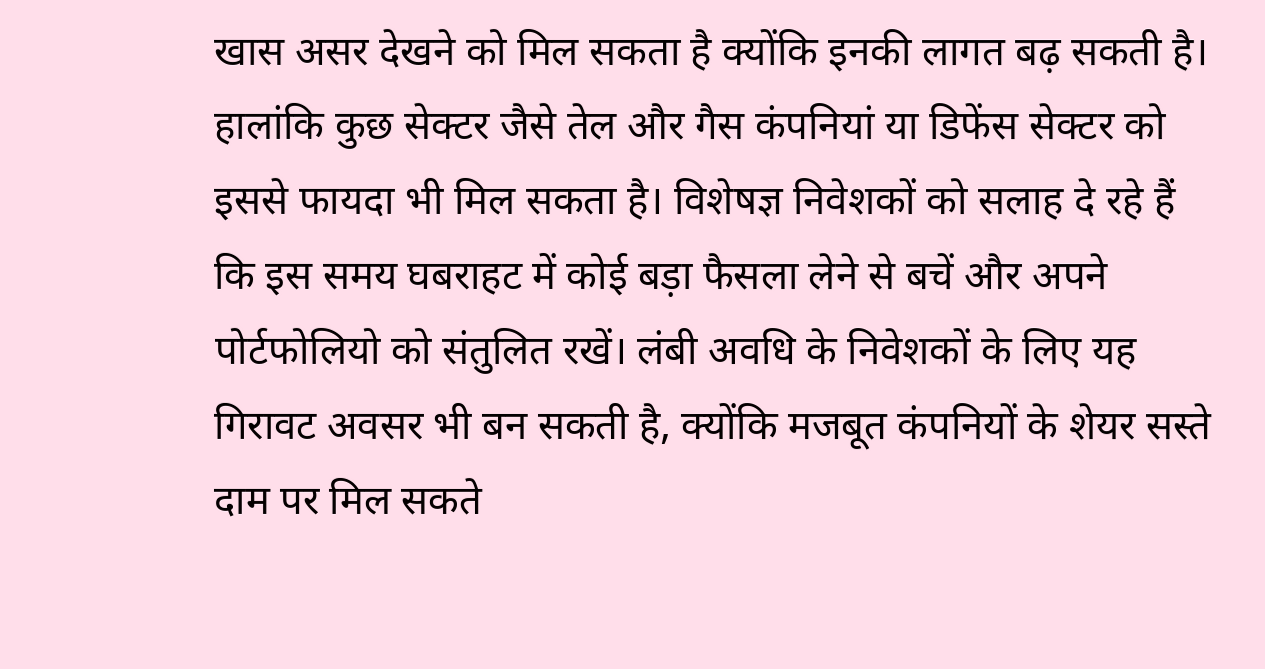खास असर देखने को मिल सकता है क्योंकि इनकी लागत बढ़ सकती है। हालांकि कुछ सेक्टर जैसे तेल और गैस कंपनियां या डिफेंस सेक्टर को इससे फायदा भी मिल सकता है। विशेषज्ञ निवेशकों को सलाह दे रहे हैं कि इस समय घबराहट में कोई बड़ा फैसला लेने से बचें और अपने पोर्टफोलियो को संतुलित रखें। लंबी अवधि के निवेशकों के लिए यह गिरावट अवसर भी बन सकती है, क्योंकि मजबूत कंपनियों के शेयर सस्ते दाम पर मिल सकते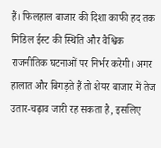हैं। फिलहाल बाजार की दिशा काफी हद तक मिडिल ईस्ट की स्थिति और वैश्विक राजनीतिक घटनाओं पर निर्भर करेगी। अगर हालात और बिगड़ते हैं तो शेयर बाजार में तेज उतार-चढ़ाव जारी रह सकता है, इसलिए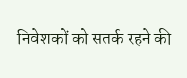निवेशकों को सतर्क रहने की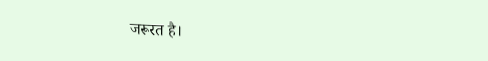जरूरत है।